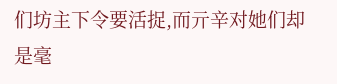们坊主下令要活捉,而亓辛对她们却是毫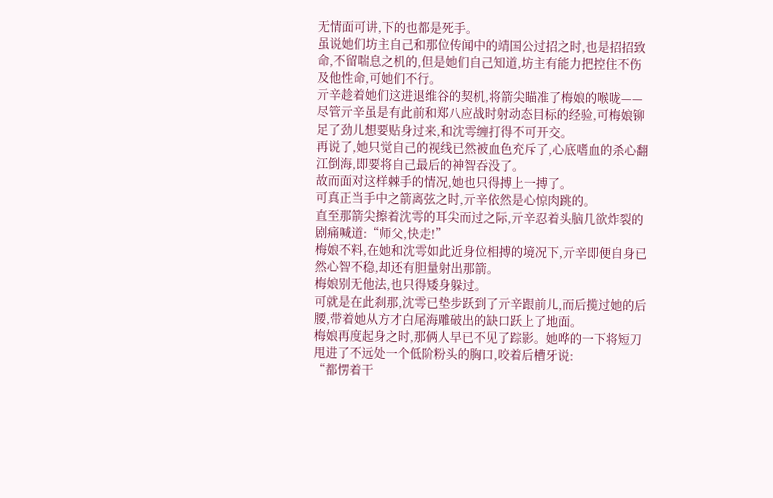无情面可讲,下的也都是死手。
虽说她们坊主自己和那位传闻中的靖国公过招之时,也是招招致命,不留喘息之机的,但是她们自己知道,坊主有能力把控住不伤及他性命,可她们不行。
亓辛趁着她们这进退维谷的契机,将箭尖瞄准了梅娘的喉咙——
尽管亓辛虽是有此前和郑八应战时射动态目标的经验,可梅娘铆足了劲儿想要贴身过来,和沈雩缠打得不可开交。
再说了,她只觉自己的视线已然被血色充斥了,心底嗜血的杀心翻江倒海,即要将自己最后的神智吞没了。
故而面对这样棘手的情况,她也只得搏上一搏了。
可真正当手中之箭离弦之时,亓辛依然是心惊肉跳的。
直至那箭尖擦着沈雩的耳尖而过之际,亓辛忍着头脑几欲炸裂的剧痛喊道:“师父,快走!”
梅娘不料,在她和沈雩如此近身位相搏的境况下,亓辛即便自身已然心智不稳,却还有胆量射出那箭。
梅娘别无他法,也只得矮身躲过。
可就是在此刹那,沈雩已垫步跃到了亓辛跟前儿,而后揽过她的后腰,带着她从方才白尾海雕破出的缺口跃上了地面。
梅娘再度起身之时,那俩人早已不见了踪影。她哗的一下将短刀甩进了不远处一个低阶粉头的胸口,咬着后槽牙说:
“都愣着干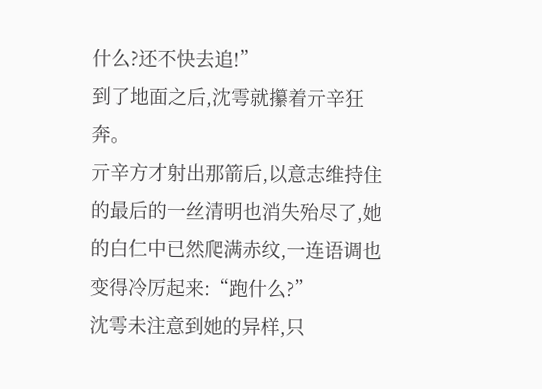什么?还不快去追!”
到了地面之后,沈雩就攥着亓辛狂奔。
亓辛方才射出那箭后,以意志维持住的最后的一丝清明也消失殆尽了,她的白仁中已然爬满赤纹,一连语调也变得冷厉起来:“跑什么?”
沈雩未注意到她的异样,只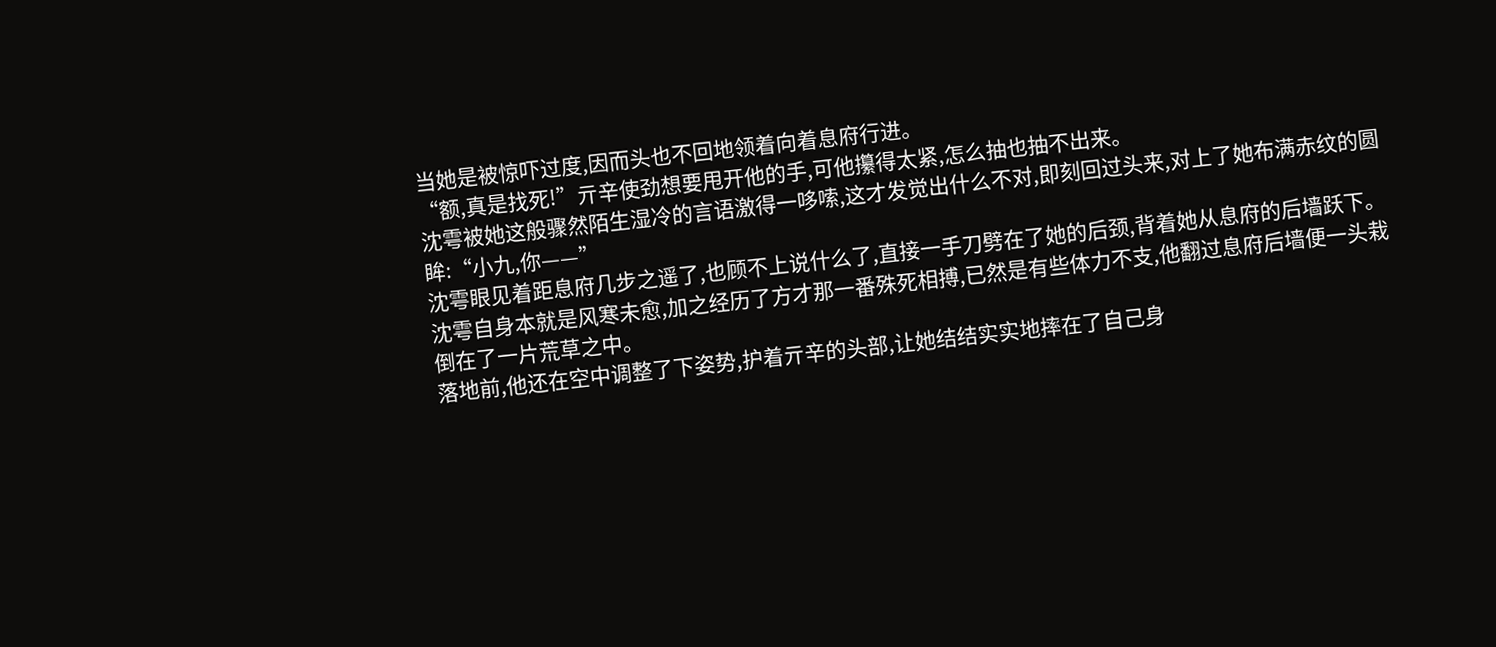当她是被惊吓过度,因而头也不回地领着向着息府行进。
“额,真是找死!”亓辛使劲想要甩开他的手,可他攥得太紧,怎么抽也抽不出来。
沈雩被她这般骤然陌生湿冷的言语激得一哆嗦,这才发觉出什么不对,即刻回过头来,对上了她布满赤纹的圆眸:“小九,你——”
沈雩眼见着距息府几步之遥了,也顾不上说什么了,直接一手刀劈在了她的后颈,背着她从息府的后墙跃下。
沈雩自身本就是风寒未愈,加之经历了方才那一番殊死相搏,已然是有些体力不支,他翻过息府后墙便一头栽倒在了一片荒草之中。
落地前,他还在空中调整了下姿势,护着亓辛的头部,让她结结实实地摔在了自己身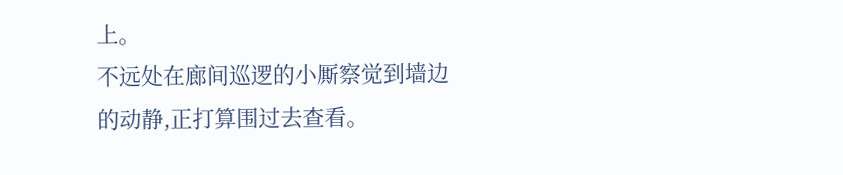上。
不远处在廊间巡逻的小厮察觉到墙边的动静,正打算围过去查看。